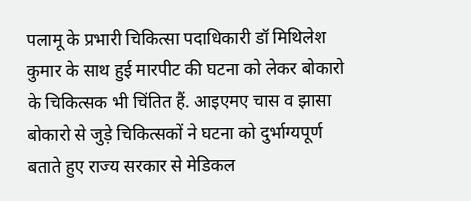पलामू के प्रभारी चिकित्सा पदाधिकारी डॉ मिथिलेश कुमार के साथ हुई मारपीट की घटना को लेकर बोकारो के चिकित्सक भी चिंतित हैं. आइएमए चास व झासा बोकारो से जुड़े चिकित्सकों ने घटना को दुर्भाग्यपूर्ण बताते हुए राज्य सरकार से मेडिकल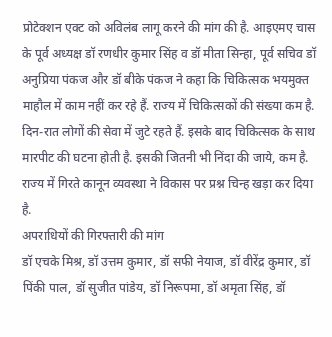प्रोटेक्शन एक्ट को अविलंब लागू करने की मांग की है. आइएमए चास के पूर्व अध्यक्ष डॉ रणधीर कुमार सिंह व डॉ मीता सिन्हा, पूर्व सचिव डॉ अनुप्रिया पंकज और डॉ बीके पंकज ने कहा कि चिकित्सक भयमुक्त माहौल में काम नहीं कर रहे हैं. राज्य में चिकित्सकों की संख्या कम है. दिन-रात लोगों की सेवा में जुटे रहते हैं. इसके बाद चिकित्सक के साथ मारपीट की घटना होती है. इसकी जितनी भी निंदा की जाये, कम है. राज्य में गिरते कानून व्यवस्था ने विकास पर प्रश्न चिन्ह खड़ा कर दिया है.
अपराधियों की गिरफ्तारी की मांग
डॉ एचके मिश्र, डॉ उत्तम कुमार, डॉ सफी नेयाज, डॉ वीरेंद्र कुमार, डॉ पिंकी पाल, डॉ सुजीत पांडेय, डॉ निरूपमा, डॉ अमृता सिंह, डॉ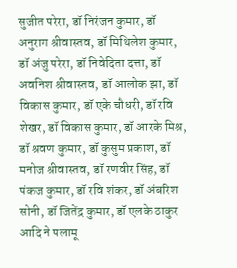सुजीत परेरा, डॉ निरंजन कुमार, डॉ अनुराग श्रीवास्तव, डॉ मिथिलेश कुमार, डॉ अंजु परेरा, डॉ निवेदिता दत्ता, डॉ अवनिश श्रीवास्तव, डॉ आलोक झा, डॉ विकास कुमार, डॉ एके चौधरी, डॉ रवि शेखर, डॉ विकास कुमार, डॉ आरके मिश्र, डॉ श्रवण कुमार, डॉ कुसुम प्रकाश, डॉ मनोज श्रीवास्तव, डॉ रणवीर सिंह, डॉ पंकज कुमार, डॉ रवि शंकर, डॉ अंबरिश सोनी, डॉ जितेंद्र कुमार, डॉ एलके ठाकुर आदि ने पलामू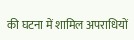की घटना में शामिल अपराधियों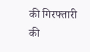की गिरफ्तारी की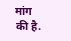मांग की है.